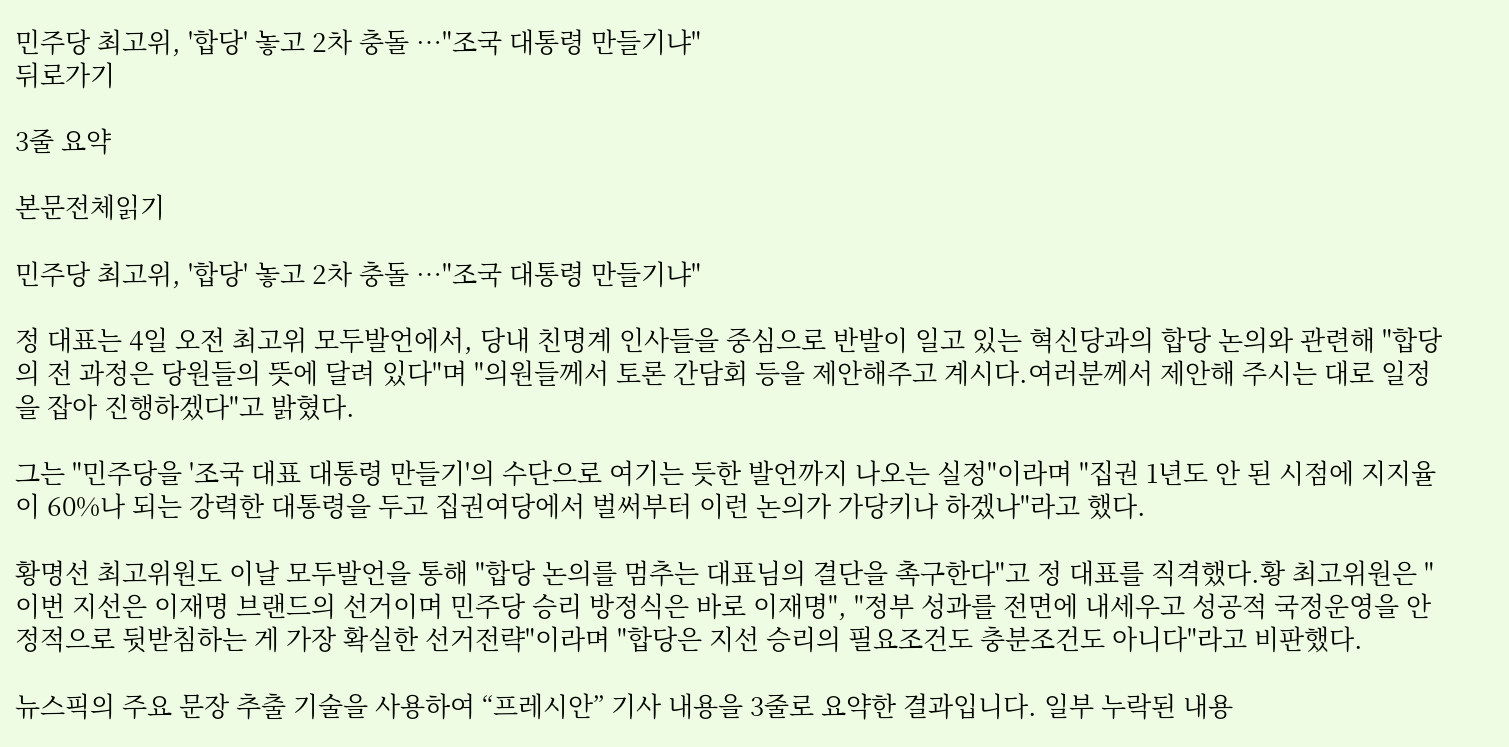민주당 최고위, '합당' 놓고 2차 충돌 …"조국 대통령 만들기냐"
뒤로가기

3줄 요약

본문전체읽기

민주당 최고위, '합당' 놓고 2차 충돌 …"조국 대통령 만들기냐"

정 대표는 4일 오전 최고위 모두발언에서, 당내 친명계 인사들을 중심으로 반발이 일고 있는 혁신당과의 합당 논의와 관련해 "합당의 전 과정은 당원들의 뜻에 달려 있다"며 "의원들께서 토론 간담회 등을 제안해주고 계시다.여러분께서 제안해 주시는 대로 일정을 잡아 진행하겠다"고 밝혔다.

그는 "민주당을 '조국 대표 대통령 만들기'의 수단으로 여기는 듯한 발언까지 나오는 실정"이라며 "집권 1년도 안 된 시점에 지지율이 60%나 되는 강력한 대통령을 두고 집권여당에서 벌써부터 이런 논의가 가당키나 하겠나"라고 했다.

황명선 최고위원도 이날 모두발언을 통해 "합당 논의를 멈추는 대표님의 결단을 촉구한다"고 정 대표를 직격했다.황 최고위원은 "이번 지선은 이재명 브랜드의 선거이며 민주당 승리 방정식은 바로 이재명", "정부 성과를 전면에 내세우고 성공적 국정운영을 안정적으로 뒷받침하는 게 가장 확실한 선거전략"이라며 "합당은 지선 승리의 필요조건도 충분조건도 아니다"라고 비판했다.

뉴스픽의 주요 문장 추출 기술을 사용하여 “프레시안” 기사 내용을 3줄로 요약한 결과입니다. 일부 누락된 내용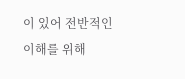이 있어 전반적인 이해를 위해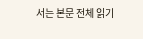서는 본문 전체 읽기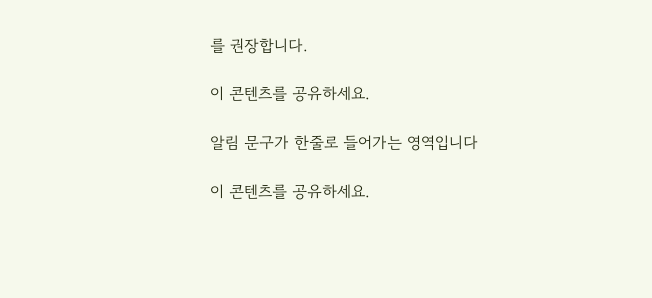를 권장합니다.

이 콘텐츠를 공유하세요.

알림 문구가 한줄로 들어가는 영역입니다

이 콘텐츠를 공유하세요.